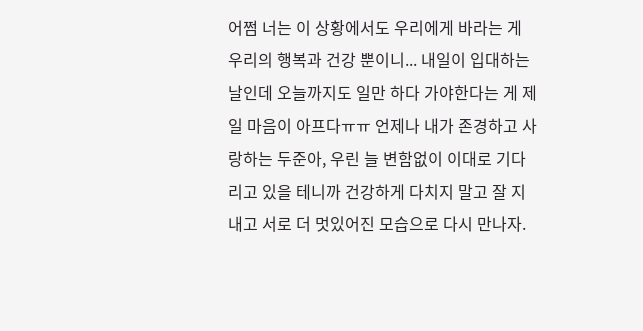어쩜 너는 이 상황에서도 우리에게 바라는 게 우리의 행복과 건강 뿐이니... 내일이 입대하는 날인데 오늘까지도 일만 하다 가야한다는 게 제일 마음이 아프다ㅠㅠ 언제나 내가 존경하고 사랑하는 두준아, 우린 늘 변함없이 이대로 기다리고 있을 테니까 건강하게 다치지 말고 잘 지내고 서로 더 멋있어진 모습으로 다시 만나자.